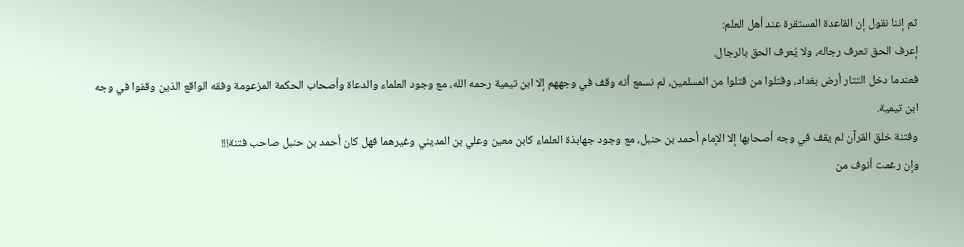ثم إننا نقول إن القاعدة المستقرة عند أهل العلم:
إعرف الحق تعرف رجاله، ولا يُعرف الحق بالرجال.
فعندما دخل التتار أرض بغداد، وقتلوا من قتلوا من المسلمين، لم نسمع أنه وقف في وجههم إلا ابن تيمية رحمه الله، مع وجود العلماء والدعاة وأصحاب الحكمة المزعومة وفقه الواقع الذين وقفوا في وجه ابن تيمية.
وفتنة خلق القرآن لم يقف في وجه أصحابها إلا الإمام أحمد بن حنبل، مع وجود جهابذة العلماء كابن معين وعلي بن المديني وغيرهما فهل كان أحمد بن حنبل صاحب فتنة!!!
وإن رغمت أنوف من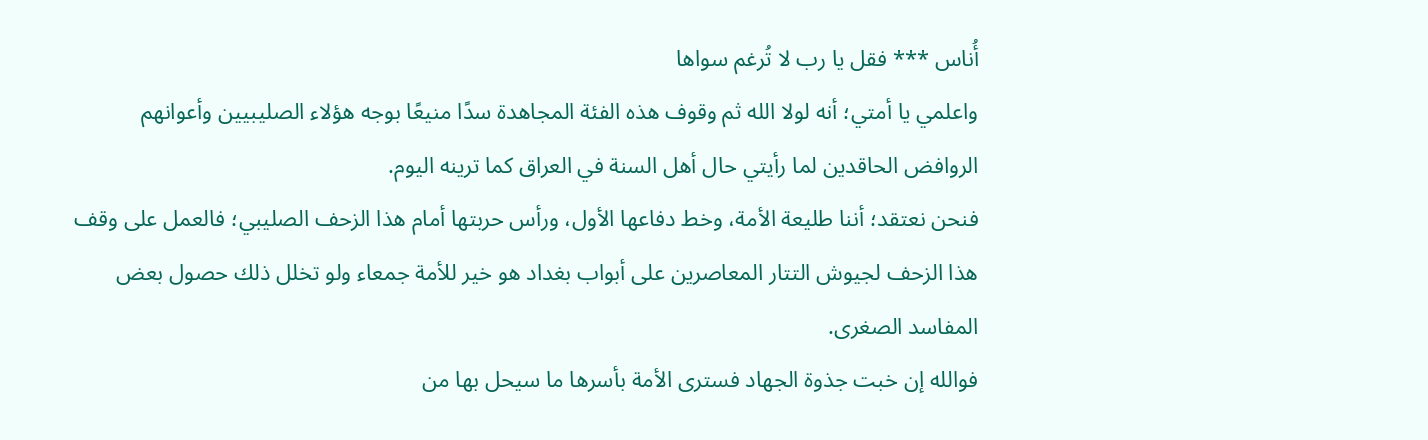أُناس *** فقل يا رب لا تُرغم سواها
واعلمي يا أمتي؛ أنه لولا الله ثم وقوف هذه الفئة المجاهدة سدًا منيعًا بوجه هؤلاء الصليبيين وأعوانهم الروافض الحاقدين لما رأيتي حال أهل السنة في العراق كما ترينه اليوم.
فنحن نعتقد؛ أننا طليعة الأمة، وخط دفاعها الأول، ورأس حربتها أمام هذا الزحف الصليبي؛ فالعمل على وقف هذا الزحف لجيوش التتار المعاصرين على أبواب بغداد هو خير للأمة جمعاء ولو تخلل ذلك حصول بعض المفاسد الصغرى.
فوالله إن خبت جذوة الجهاد فسترى الأمة بأسرها ما سيحل بها من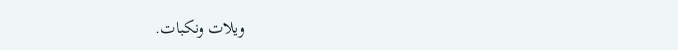ويلات ونكبات.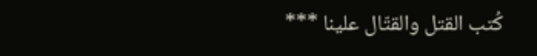كُتب القتل والقتّال علينا ***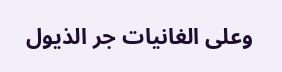وعلى الغانيات جر الذيول